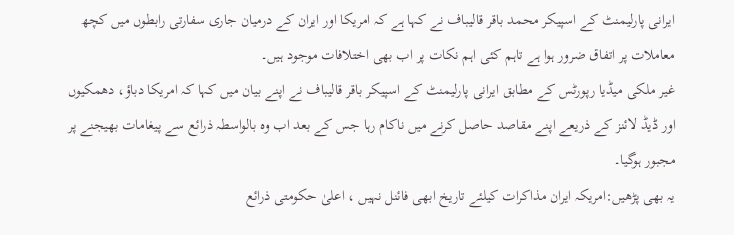ایرانی پارلیمنٹ کے اسپیکر محمد باقر قالیباف نے کہا ہے کہ امریکا اور ایران کے درمیان جاری سفارتی رابطوں میں کچھ معاملات پر اتفاق ضرور ہوا ہے تاہم کئی اہم نکات پر اب بھی اختلافات موجود ہیں۔
غیر ملکی میڈیا رپورٹس کے مطابق ایرانی پارلیمنٹ کے اسپیکر باقر قالیباف نے اپنے بیان میں کہا کہ امریکا دباؤ، دھمکیوں اور ڈیڈ لائنز کے ذریعے اپنے مقاصد حاصل کرنے میں ناکام رہا جس کے بعد اب وہ بالواسطہ ذرائع سے پیغامات بھیجنے پر مجبور ہوگیا۔
یہ بھی پڑھیں:امریکہ ایران مذاکرات کیلئے تاریخ ابھی فائنل نہیں ، اعلیٰ حکومتی ذرائع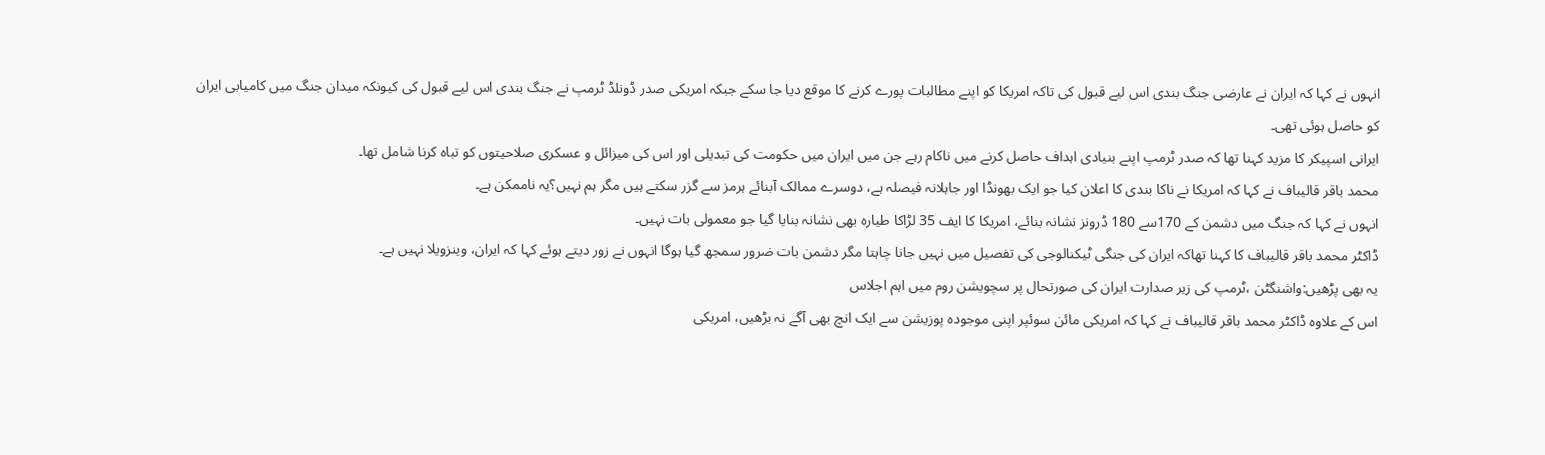انہوں نے کہا کہ ایران نے عارضی جنگ بندی اس لیے قبول کی تاکہ امریکا کو اپنے مطالبات پورے کرنے کا موقع دیا جا سکے جبکہ امریکی صدر ڈونلڈ ٹرمپ نے جنگ بندی اس لیے قبول کی کیونکہ میدان جنگ میں کامیابی ایران کو حاصل ہوئی تھی۔
ایرانی اسپیکر کا مزید کہنا تھا کہ صدر ٹرمپ اپنے بنیادی اہداف حاصل کرنے میں ناکام رہے جن میں ایران میں حکومت کی تبدیلی اور اس کی میزائل و عسکری صلاحیتوں کو تباہ کرنا شامل تھا۔
محمد باقر قالیباف نے کہا کہ امریکا نے ناکا بندی کا اعلان کیا جو ایک بھونڈا اور جاہلانہ فیصلہ ہے، دوسرے ممالک آبنائے ہرمز سے گزر سکتے ہیں مگر ہم نہیں؟یہ ناممکن ہے۔
انہوں نے کہا کہ جنگ میں دشمن کے 170سے 180 ڈرونز نشانہ بنائے، امریکا کا ایف 35 لڑاکا طیارہ بھی نشانہ بنایا گیا جو معمولی بات نہیں۔
ڈاکٹر محمد باقر قالیباف کا کہنا تھاکہ ایران کی جنگی ٹیکنالوجی کی تفصیل میں نہیں جانا چاہتا مگر دشمن بات ضرور سمجھ گیا ہوگا انہوں نے زور دیتے ہوئے کہا کہ ایران، وینزویلا نہیں ہے۔
یہ بھی پڑھیں:واشنگٹن ،ٹرمپ کی زیر صدارت ایران کی صورتحال پر سچویشن روم میں اہم اجلاس
اس کے علاوہ ڈاکٹر محمد باقر قالیباف نے کہا کہ امریکی مائن سوئپر اپنی موجودہ پوزیشن سے ایک انچ بھی آگے نہ بڑھیں، امریکی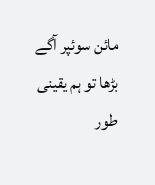مائن سوئپر آگے بڑھا تو ہم یقینی طور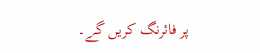پر فائرنگ کریں گے۔